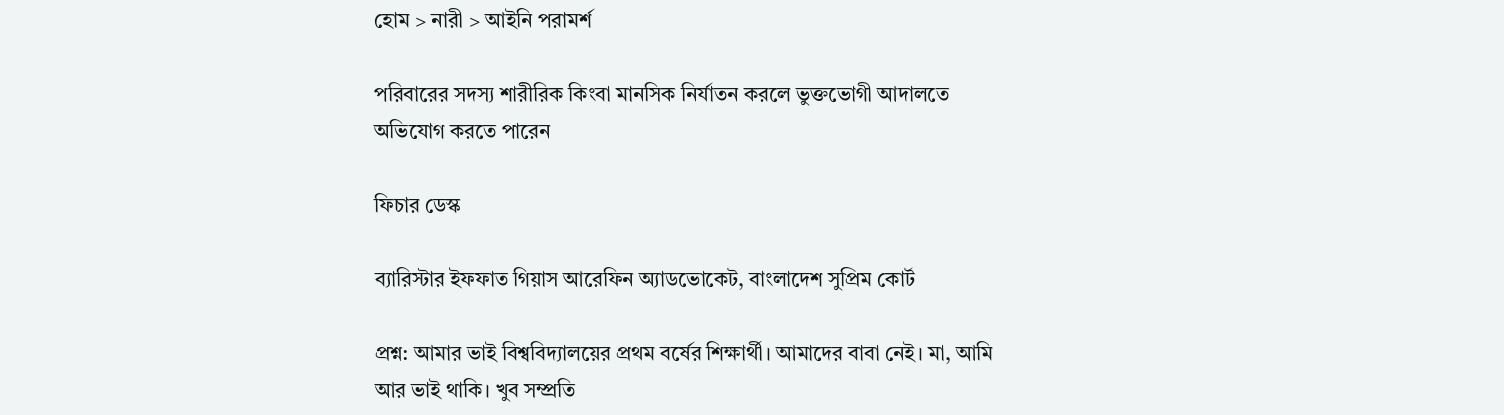হোম > নারী > আইনি পরামর্শ

পরিবারের সদস্য শারীরিক কিংবা মানসিক নির্যাতন করলে ভুক্তভোগী আদালতে অভিযোগ করতে পারেন

ফিচার ডেস্ক

ব্যারিস্টার ইফফাত গিয়াস আরেফিন অ্যাডভোকেট, বাংলাদেশ সুপ্রিম কোর্ট

প্রশ্ন: আমার ভাই বিশ্ববিদ্যালয়ের প্রথম বর্ষের শিক্ষার্থী। আমাদের বাবা নেই। মা, আমি আর ভাই থাকি। খুব সম্প্রতি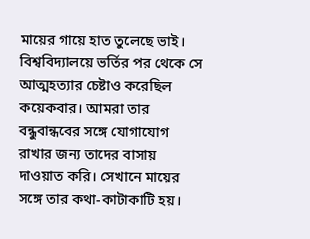মায়ের গায়ে হাত তুলেছে ভাই। বিশ্ববিদ্যালয়ে ভর্তির পর থেকে সে আত্মহত্যার চেষ্টাও করেছিল কয়েকবার। আমরা তার বন্ধুবান্ধবের সঙ্গে যোগাযোগ রাখার জন্য তাদের বাসায় দাওয়াত করি। সেখানে মায়ের সঙ্গে তার কথা-কাটাকাটি হয়।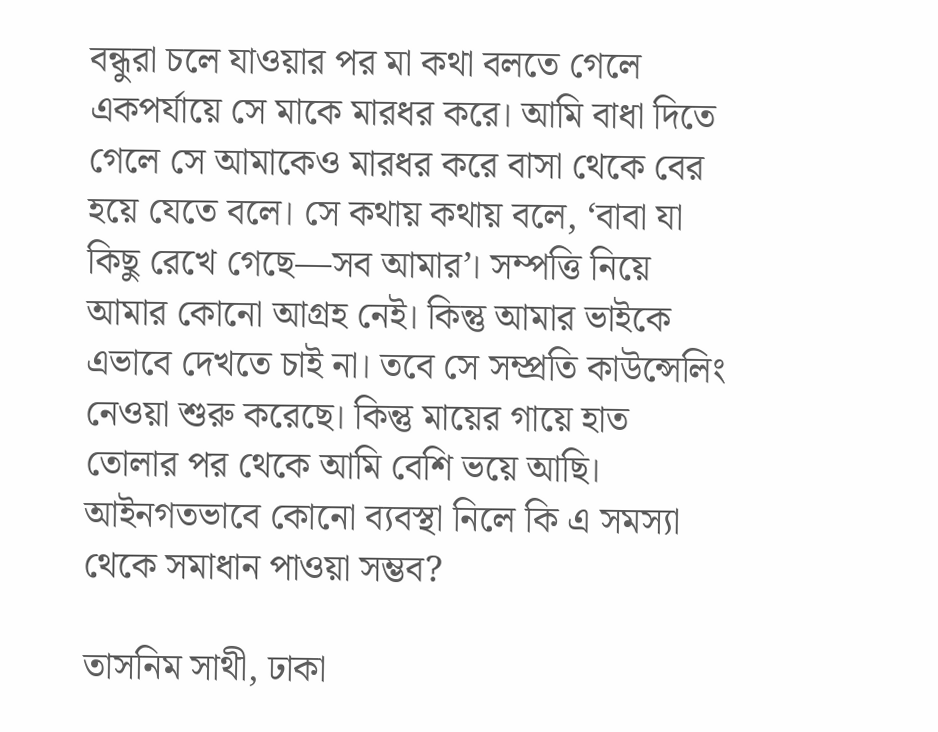বন্ধুরা চলে যাওয়ার পর মা কথা বলতে গেলে একপর্যায়ে সে মাকে মারধর করে। আমি বাধা দিতে গেলে সে আমাকেও মারধর করে বাসা থেকে বের হয়ে যেতে বলে। সে কথায় কথায় বলে, ‘বাবা যা কিছু রেখে গেছে—সব আমার’। সম্পত্তি নিয়ে আমার কোনো আগ্রহ নেই। কিন্তু আমার ভাইকে এভাবে দেখতে চাই না। তবে সে সম্প্রতি কাউন্সেলিং নেওয়া শুরু করেছে। কিন্তু মায়ের গায়ে হাত তোলার পর থেকে আমি বেশি ভয়ে আছি। আইনগতভাবে কোনো ব্যবস্থা নিলে কি এ সমস্যা থেকে সমাধান পাওয়া সম্ভব?

তাসনিম সাথী, ঢাকা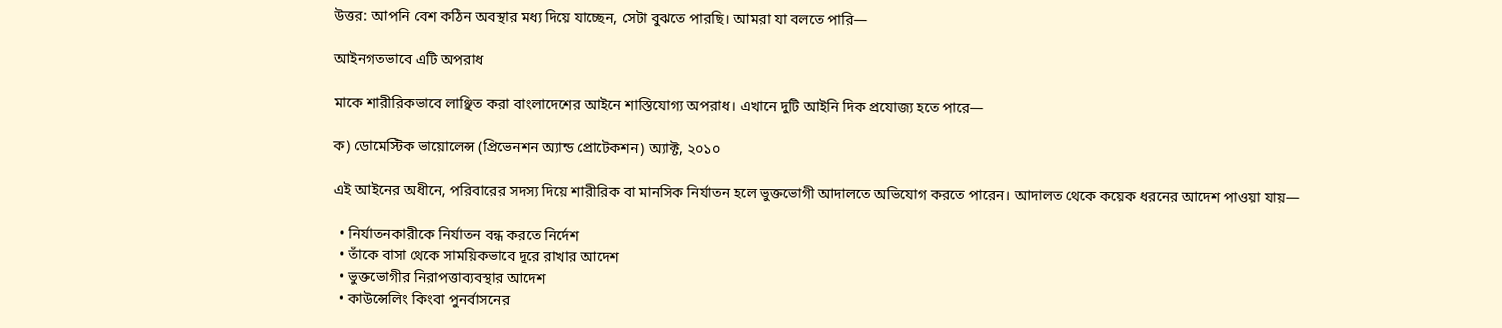উত্তর: আপনি বেশ কঠিন অবস্থার মধ্য দিয়ে যাচ্ছেন, সেটা বুঝতে পারছি। আমরা যা বলতে পারি—

আইনগতভাবে এটি অপরাধ

মাকে শারীরিকভাবে লাঞ্ছিত করা বাংলাদেশের আইনে শাস্তিযোগ্য অপরাধ। এখানে দুটি আইনি দিক প্রযোজ্য হতে পারে—

ক) ডোমেস্টিক ভায়োলেন্স (প্রিভেনশন অ্যান্ড প্রোটেকশন) অ্যাক্ট, ২০১০

এই আইনের অধীনে, পরিবারের সদস্য দিয়ে শারীরিক বা মানসিক নির্যাতন হলে ভুক্তভোগী আদালতে অভিযোগ করতে পারেন। আদালত থেকে কয়েক ধরনের আদেশ পাওয়া যায়—

  • নির্যাতনকারীকে নির্যাতন বন্ধ করতে নির্দেশ
  • তাঁকে বাসা থেকে সাময়িকভাবে দূরে রাখার আদেশ
  • ভুক্তভোগীর নিরাপত্তাব্যবস্থার আদেশ
  • কাউন্সেলিং কিংবা পুনর্বাসনের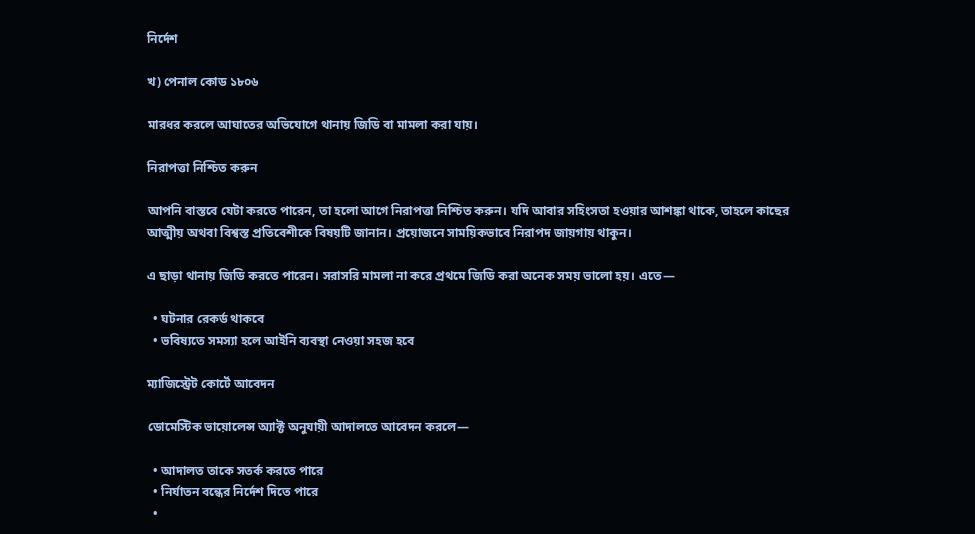নির্দেশ

খ) পেনাল কোড ১৮০৬

মারধর করলে আঘাতের অভিযোগে থানায় জিডি বা মামলা করা যায়।

নিরাপত্তা নিশ্চিত করুন

আপনি বাস্তবে যেটা করতে পারেন, তা হলো আগে নিরাপত্তা নিশ্চিত করুন। যদি আবার সহিংসতা হওয়ার আশঙ্কা থাকে, তাহলে কাছের আত্মীয় অথবা বিশ্বস্ত প্রতিবেশীকে বিষয়টি জানান। প্রয়োজনে সাময়িকভাবে নিরাপদ জায়গায় থাকুন।

এ ছাড়া থানায় জিডি করতে পারেন। সরাসরি মামলা না করে প্রথমে জিডি করা অনেক সময় ভালো হয়। এতে—

  • ঘটনার রেকর্ড থাকবে
  • ভবিষ্যতে সমস্যা হলে আইনি ব্যবস্থা নেওয়া সহজ হবে

ম্যাজিস্ট্রেট কোর্টে আবেদন

ডোমেস্টিক ভায়োলেন্স অ্যাক্ট অনুযায়ী আদালতে আবেদন করলে—

  • আদালত তাকে সতর্ক করতে পারে
  • নির্যাতন বন্ধের নির্দেশ দিতে পারে
  •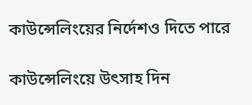কাউন্সেলিংয়ের নির্দেশও দিতে পারে

কাউন্সেলিংয়ে উৎসাহ দিন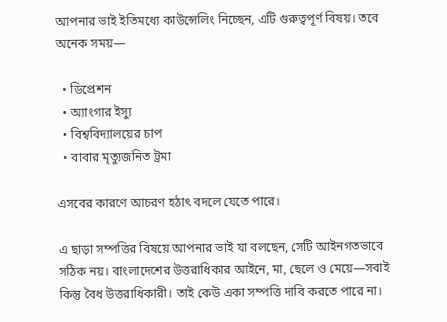আপনার ভাই ইতিমধ্যে কাউন্সেলিং নিচ্ছেন, এটি গুরুত্বপূর্ণ বিষয়। তবে অনেক সময়—

  • ডিপ্রেশন
  • অ্যাংগার ইস্যু
  • বিশ্ববিদ্যালয়ের চাপ
  • বাবার মৃত্যুজনিত ট্রমা

এসবের কারণে আচরণ হঠাৎ বদলে যেতে পারে।

এ ছাড়া সম্পত্তির বিষয়ে আপনার ভাই যা বলছেন, সেটি আইনগতভাবে সঠিক নয়। বাংলাদেশের উত্তরাধিকার আইনে, মা, ছেলে ও মেয়ে—সবাই কিন্তু বৈধ উত্তরাধিকারী। তাই কেউ একা সম্পত্তি দাবি করতে পারে না।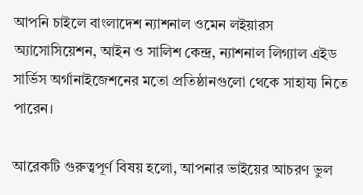আপনি চাইলে বাংলাদেশ ন্যাশনাল ওমেন লইয়ারস অ্যাসোসিয়েশন, আইন ও সালিশ কেন্দ্র, ন্যাশনাল লিগ্যাল এইড সার্ভিস অর্গানাইজেশনের মতো প্রতিষ্ঠানগুলো থেকে সাহায্য নিতে পারেন।

আরেকটি গুরুত্বপূর্ণ বিষয় হলো, আপনার ভাইয়ের আচরণ ভুল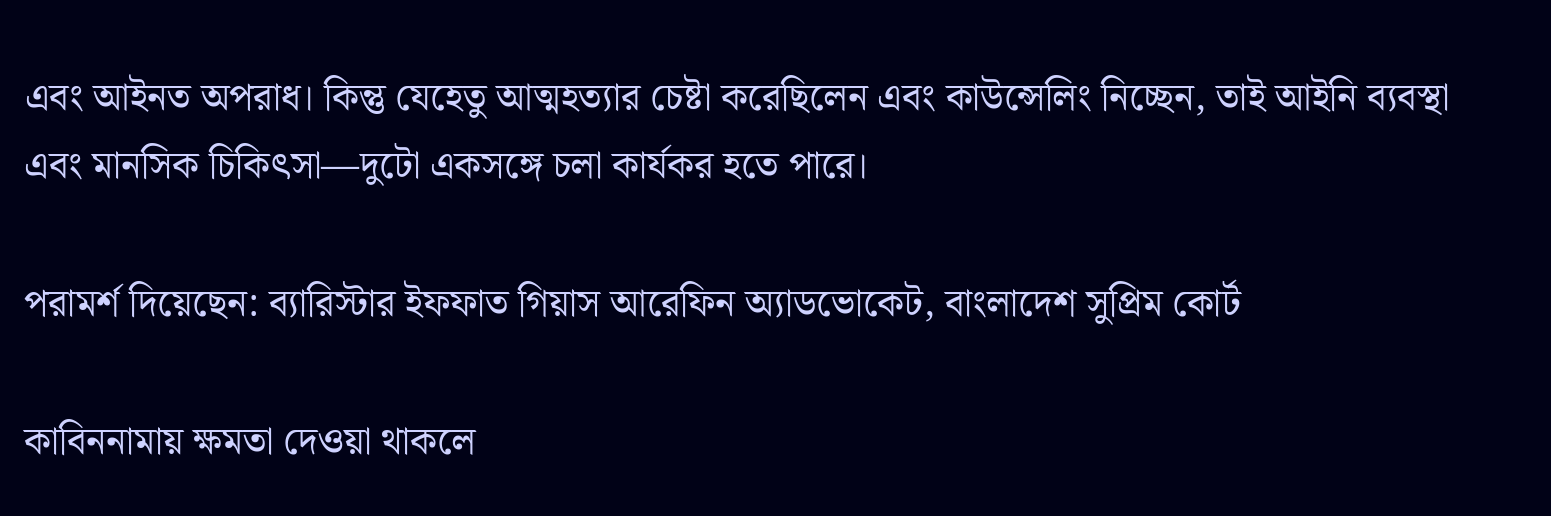এবং আইনত অপরাধ। কিন্তু যেহেতু আত্মহত্যার চেষ্টা করেছিলেন এবং কাউন্সেলিং নিচ্ছেন, তাই আইনি ব্যবস্থা এবং মানসিক চিকিৎসা—দুটো একসঙ্গে চলা কার্যকর হতে পারে।

পরামর্শ দিয়েছেন: ব্যারিস্টার ইফফাত গিয়াস আরেফিন অ্যাডভোকেট, বাংলাদেশ সুপ্রিম কোর্ট

কাবিননামায় ক্ষমতা দেওয়া থাকলে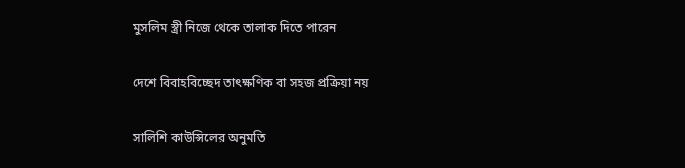মুসলিম স্ত্রী নিজে থেকে তালাক দিতে পারেন

দেশে বিবাহবিচ্ছেদ তাৎক্ষণিক বা সহজ প্রক্রিয়া নয়

সালিশি কাউন্সিলের অনুমতি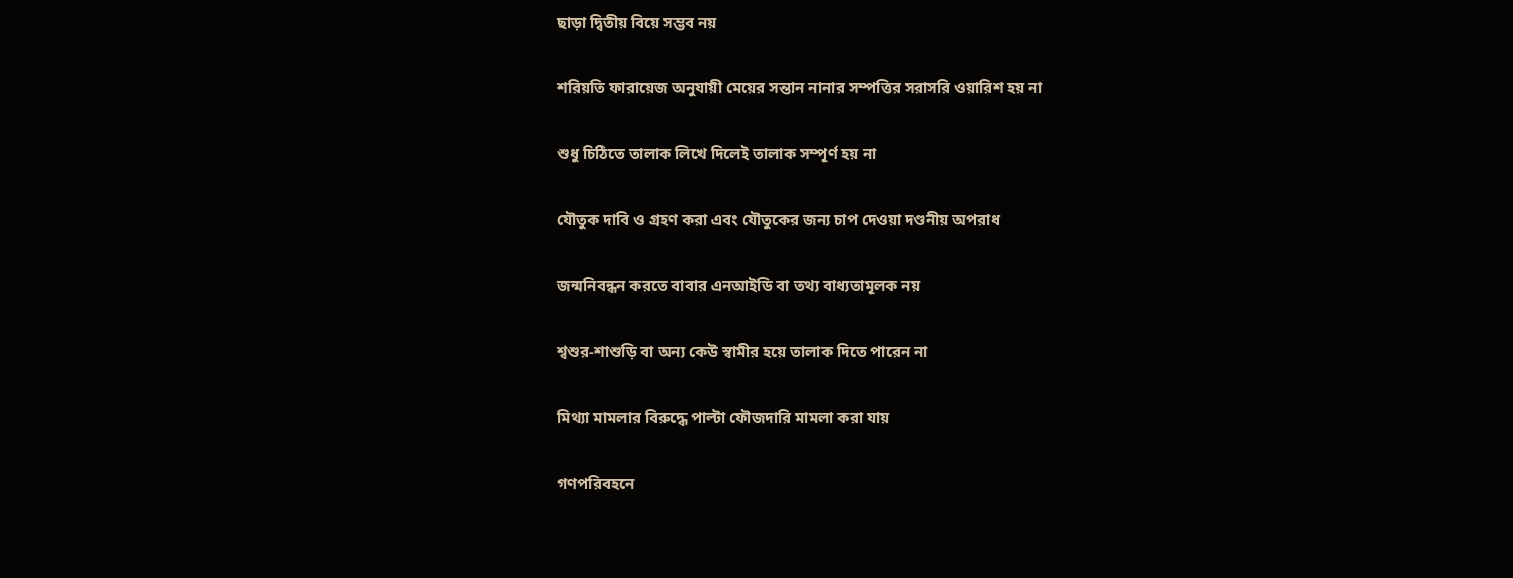ছাড়া দ্বিতীয় বিয়ে সম্ভব নয়

শরিয়তি ফারায়েজ অনুযায়ী মেয়ের সন্তান নানার সম্পত্তির সরাসরি ওয়ারিশ হয় না

শুধু চিঠিতে তালাক লিখে দিলেই তালাক সম্পূর্ণ হয় না

যৌতুক দাবি ও গ্রহণ করা এবং যৌতুকের জন্য চাপ দেওয়া দণ্ডনীয় অপরাধ

জন্মনিবন্ধন করতে বাবার এনআইডি বা তথ্য বাধ্যতামূলক নয়

শ্বশুর-শাশুড়ি বা অন্য কেউ স্বামীর হয়ে তালাক দিতে পারেন না

মিথ্যা মামলার বিরুদ্ধে পাল্টা ফৌজদারি মামলা করা যায়

গণপরিবহনে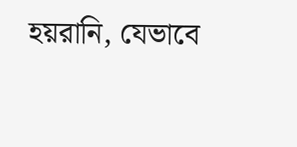হয়রানি, যেভাবে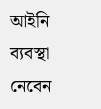আইনি ব্যবস্থা নেবেন